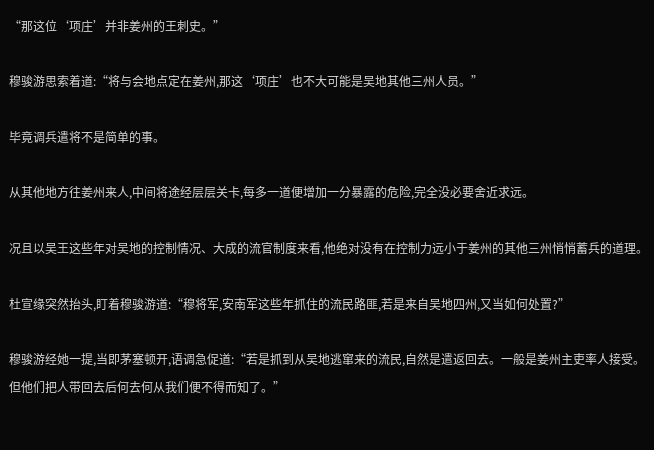“那这位‘项庄’并非姜州的王刺史。”

穆骏游思索着道:“将与会地点定在姜州,那这‘项庄’也不大可能是吴地其他三州人员。”

毕竟调兵遣将不是简单的事。

从其他地方往姜州来人,中间将途经层层关卡,每多一道便增加一分暴露的危险,完全没必要舍近求远。

况且以吴王这些年对吴地的控制情况、大成的流官制度来看,他绝对没有在控制力远小于姜州的其他三州悄悄蓄兵的道理。

杜宣缘突然抬头,盯着穆骏游道:“穆将军,安南军这些年抓住的流民路匪,若是来自吴地四州,又当如何处置?”

穆骏游经她一提,当即茅塞顿开,语调急促道:“若是抓到从吴地逃窜来的流民,自然是遣返回去。一般是姜州主吏率人接受。但他们把人带回去后何去何从我们便不得而知了。”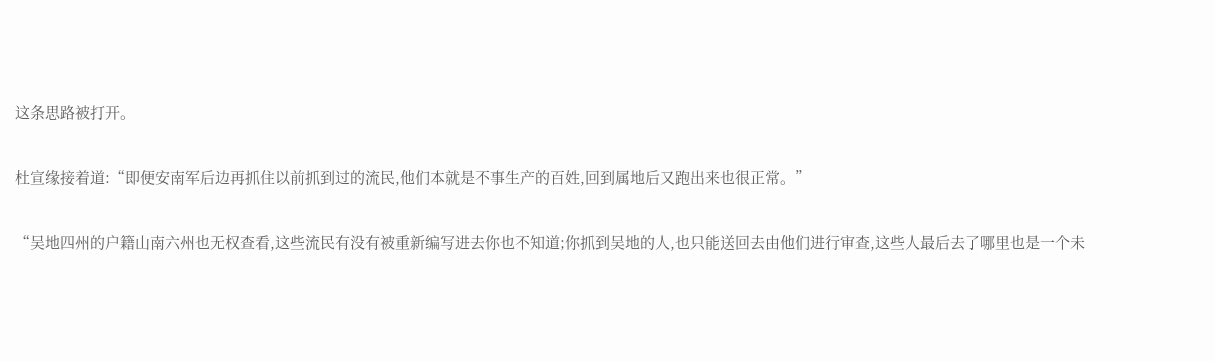这条思路被打开。

杜宣缘接着道:“即便安南军后边再抓住以前抓到过的流民,他们本就是不事生产的百姓,回到属地后又跑出来也很正常。”

“吴地四州的户籍山南六州也无权查看,这些流民有没有被重新编写进去你也不知道;你抓到吴地的人,也只能送回去由他们进行审查,这些人最后去了哪里也是一个未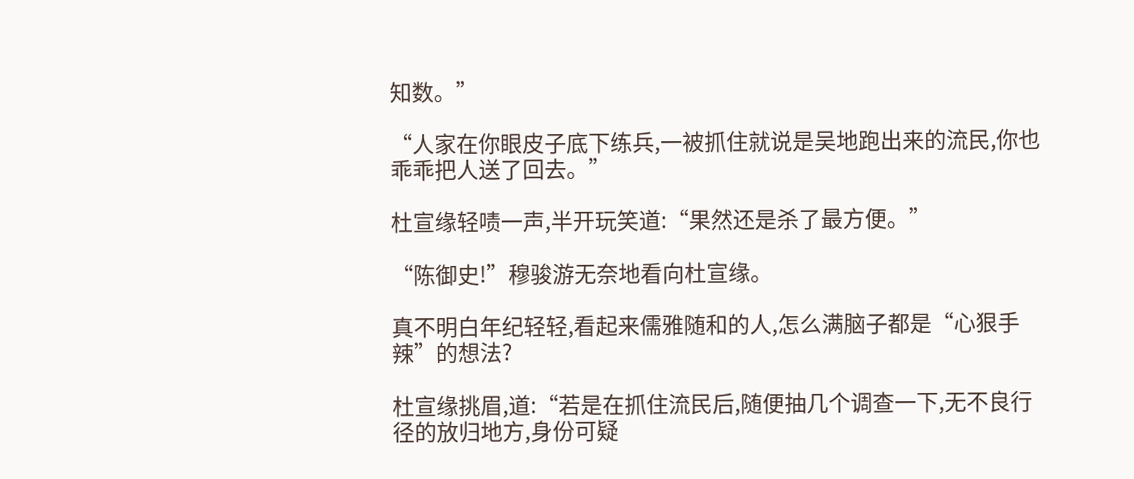知数。”

“人家在你眼皮子底下练兵,一被抓住就说是吴地跑出来的流民,你也乖乖把人送了回去。”

杜宣缘轻啧一声,半开玩笑道:“果然还是杀了最方便。”

“陈御史!”穆骏游无奈地看向杜宣缘。

真不明白年纪轻轻,看起来儒雅随和的人,怎么满脑子都是“心狠手辣”的想法?

杜宣缘挑眉,道:“若是在抓住流民后,随便抽几个调查一下,无不良行径的放归地方,身份可疑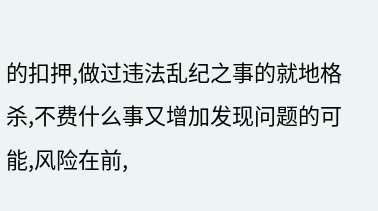的扣押,做过违法乱纪之事的就地格杀,不费什么事又增加发现问题的可能,风险在前,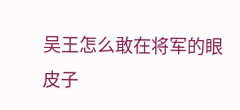吴王怎么敢在将军的眼皮子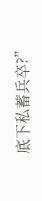底下私蓄兵卒?”